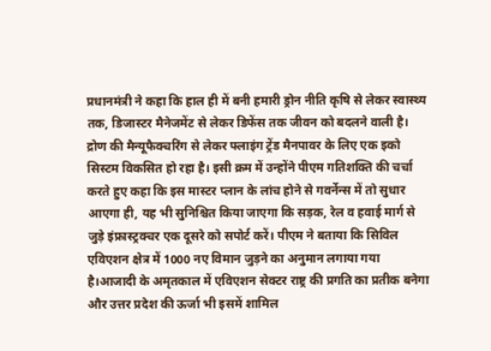प्रधानमंत्री ने कहा कि हाल ही में बनी हमारी ड्रोन नीति कृषि से लेकर स्वास्थ्य तक, डिजास्टर मैनेजमेंट से लेकर डिफेंस तक जीवन को बदलने वाली है। द्रोण की मैन्यूफैक्चरिंग से लेकर फ्लाइंग ट्रेंड मैनपावर के लिए एक इको सिस्टम विकसित हो रहा है। इसी क्रम में उन्होंने पीएम गतिशक्ति की चर्चा करते हुए कहा कि इस मास्टर प्लान के लांच होने से गवर्नेन्स में तो सुधार आएगा ही, यह भी सुनिश्चित किया जाएगा कि सड़क, रेल व हवाई मार्ग से जुड़े इंफ्रास्ट्रक्चर एक दूसरे को सपोर्ट करें। पीएम ने बताया कि सिविल एविएशन क्षेत्र में 1000 नए विमान जुड़ने का अनुमान लगाया गया है।आजादी के अमृतकाल में एविएशन सेक्टर राष्ट्र की प्रगति का प्रतीक बनेगा और उत्तर प्रदेश की ऊर्जा भी इसमें शामिल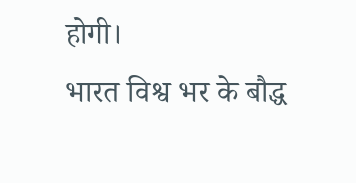होगी।
भारत विश्व भर के बौद्ध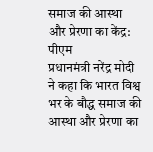समाज की आस्था और प्रेरणा का केंद्र: पीएम
प्रधानमंत्री नरेंद्र मोदी ने कहा कि भारत विश्व भर के बौद्ध समाज की आस्था और प्रेरणा का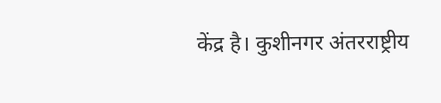केंद्र है। कुशीनगर अंतरराष्ट्रीय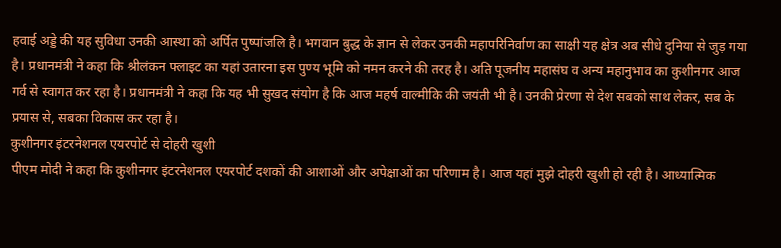हवाई अड्डे की यह सुविधा उनकी आस्था को अर्पित पुष्पांजलि है। भगवान बुद्ध के ज्ञान से लेकर उनकी महापरिनिर्वाण का साक्षी यह क्षेत्र अब सीधे दुनिया से जुड़ गया है। प्रधानमंत्री ने कहा कि श्रीलंकन फ्लाइट का यहां उतारना इस पुण्य भूमि को नमन करने की तरह है। अति पूजनीय महासंघ व अन्य महानुभाव का कुशीनगर आज गर्व से स्वागत कर रहा है। प्रधानमंत्री ने कहा कि यह भी सुखद संयोग है कि आज महर्ष वाल्मीकि की जयंती भी है। उनकी प्रेरणा से देश सबको साथ लेकर, सब के प्रयास से, सबका विकास कर रहा है।
कुशीनगर इंटरनेशनल एयरपोर्ट से दोहरी खुशी
पीएम मोदी ने कहा कि कुशीनगर इंटरनेशनल एयरपोर्ट दशकों की आशाओं और अपेक्षाओं का परिणाम है। आज यहां मुझे दोहरी खुशी हो रही है। आध्यात्मिक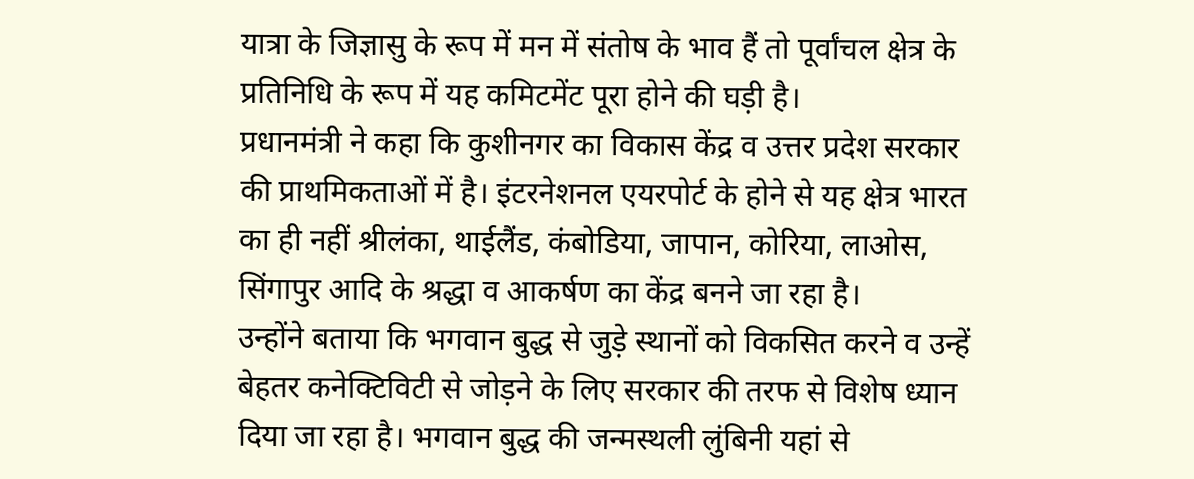यात्रा के जिज्ञासु के रूप में मन में संतोष के भाव हैं तो पूर्वांचल क्षेत्र के प्रतिनिधि के रूप में यह कमिटमेंट पूरा होने की घड़ी है।
प्रधानमंत्री ने कहा कि कुशीनगर का विकास केंद्र व उत्तर प्रदेश सरकार की प्राथमिकताओं में है। इंटरनेशनल एयरपोर्ट के होने से यह क्षेत्र भारत का ही नहीं श्रीलंका, थाईलैंड, कंबोडिया, जापान, कोरिया, लाओस, सिंगापुर आदि के श्रद्धा व आकर्षण का केंद्र बनने जा रहा है।
उन्होंने बताया कि भगवान बुद्ध से जुड़े स्थानों को विकसित करने व उन्हें बेहतर कनेक्टिविटी से जोड़ने के लिए सरकार की तरफ से विशेष ध्यान दिया जा रहा है। भगवान बुद्ध की जन्मस्थली लुंबिनी यहां से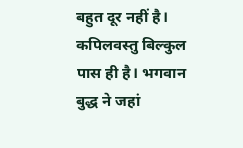बहुत दूर नहीं है। कपिलवस्तु बिल्कुल पास ही है। भगवान बुद्ध ने जहां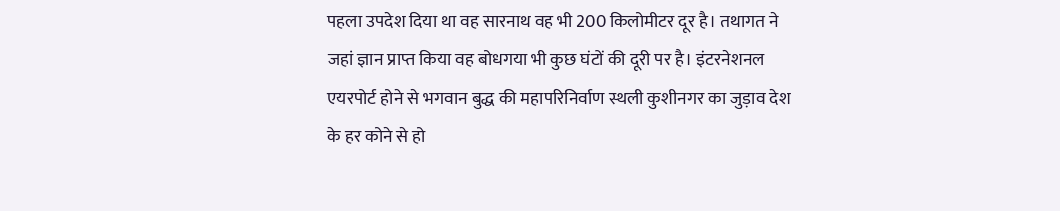पहला उपदेश दिया था वह सारनाथ वह भी 200 किलोमीटर दूर है। तथागत ने जहां ज्ञान प्राप्त किया वह बोधगया भी कुछ घंटों की दूरी पर है। इंटरनेशनल एयरपोर्ट होने से भगवान बुद्ध की महापरिनिर्वाण स्थली कुशीनगर का जुड़ाव देश के हर कोने से हो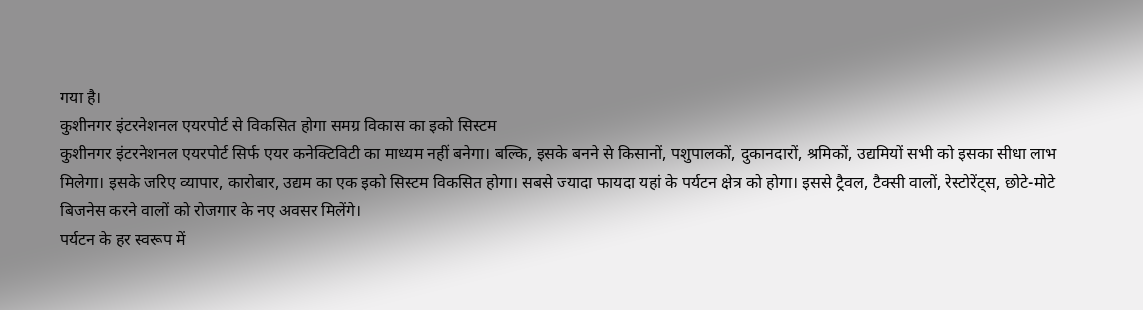गया है।
कुशीनगर इंटरनेशनल एयरपोर्ट से विकसित होगा समग्र विकास का इको सिस्टम
कुशीनगर इंटरनेशनल एयरपोर्ट सिर्फ एयर कनेक्टिविटी का माध्यम नहीं बनेगा। बल्कि, इसके बनने से किसानों, पशुपालकों, दुकानदारों, श्रमिकों, उद्यमियों सभी को इसका सीधा लाभ मिलेगा। इसके जरिए व्यापार, कारोबार, उद्यम का एक इको सिस्टम विकसित होगा। सबसे ज्यादा फायदा यहां के पर्यटन क्षेत्र को होगा। इससे ट्रैवल, टैक्सी वालों, रेस्टोरेंट्स, छोटे-मोटे बिजनेस करने वालों को रोजगार के नए अवसर मिलेंगे।
पर्यटन के हर स्वरूप में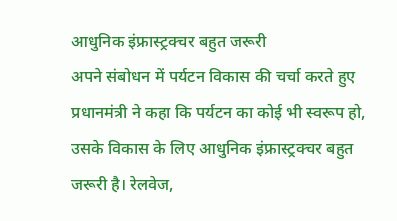आधुनिक इंफ्रास्ट्रक्चर बहुत जरूरी
अपने संबोधन में पर्यटन विकास की चर्चा करते हुए प्रधानमंत्री ने कहा कि पर्यटन का कोई भी स्वरूप हो, उसके विकास के लिए आधुनिक इंफ्रास्ट्रक्चर बहुत जरूरी है। रेलवेज,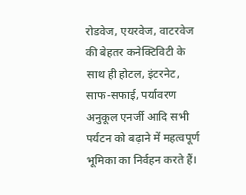रोडवेज, एयरवेज, वाटरवेज की बेहतर कनेक्टिविटी के साथ ही होटल, इंटरनेट, साफ-सफाई, पर्यावरण अनुकूल एनर्जी आदि सभी पर्यटन को बढ़ाने में महत्वपूर्ण भूमिका का निर्वहन करते हैं।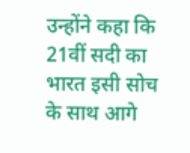उन्होंने कहा कि 21वीं सदी का भारत इसी सोच के साथ आगे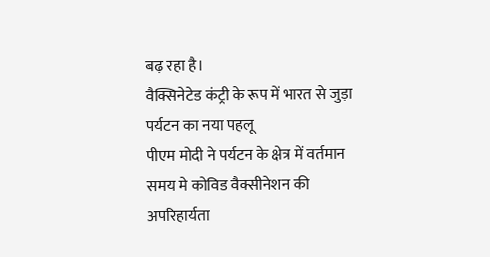बढ़ रहा है।
वैक्सिनेटेड कंट्री के रूप में भारत से जुड़ा पर्यटन का नया पहलू
पीएम मोदी ने पर्यटन के क्षेत्र में वर्तमान समय मे कोविड वैक्सीनेशन की अपरिहार्यता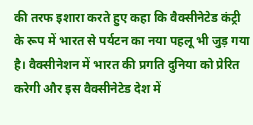की तरफ इशारा करते हुए कहा कि वैक्सीनेटेड कंट्री के रूप में भारत से पर्यटन का नया पहलू भी जुड़ गया है। वैक्सीनेशन में भारत की प्रगति दुनिया को प्रेरित करेगी और इस वैक्सीनेटेड देश में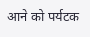आने को पर्यटक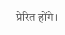प्रेरित होंगे।